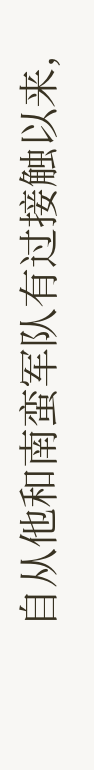自从他和南蛮军队有过接触以来,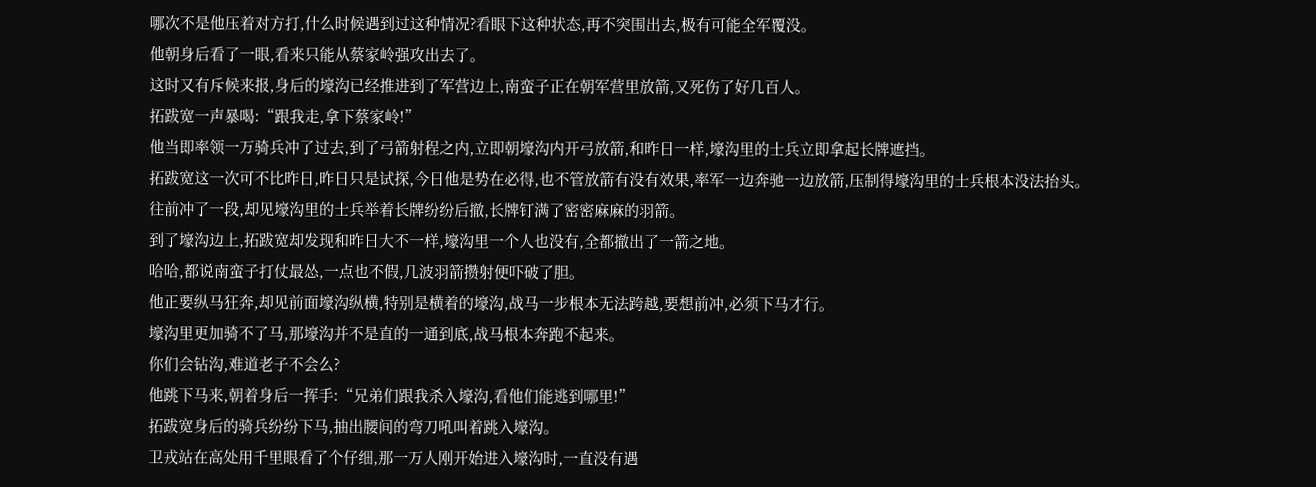哪次不是他压着对方打,什么时候遇到过这种情况?看眼下这种状态,再不突围出去,极有可能全军覆没。
他朝身后看了一眼,看来只能从蔡家岭强攻出去了。
这时又有斥候来报,身后的壕沟已经推进到了军营边上,南蛮子正在朝军营里放箭,又死伤了好几百人。
拓跋宽一声暴喝:“跟我走,拿下蔡家岭!”
他当即率领一万骑兵冲了过去,到了弓箭射程之内,立即朝壕沟内开弓放箭,和昨日一样,壕沟里的士兵立即拿起长牌遮挡。
拓跋宽这一次可不比昨日,昨日只是试探,今日他是势在必得,也不管放箭有没有效果,率军一边奔驰一边放箭,压制得壕沟里的士兵根本没法抬头。
往前冲了一段,却见壕沟里的士兵举着长牌纷纷后撤,长牌钉满了密密麻麻的羽箭。
到了壕沟边上,拓跋宽却发现和昨日大不一样,壕沟里一个人也没有,全都撤出了一箭之地。
哈哈,都说南蛮子打仗最怂,一点也不假,几波羽箭攒射便吓破了胆。
他正要纵马狂奔,却见前面壕沟纵横,特别是横着的壕沟,战马一步根本无法跨越,要想前冲,必须下马才行。
壕沟里更加骑不了马,那壕沟并不是直的一通到底,战马根本奔跑不起来。
你们会钻沟,难道老子不会么?
他跳下马来,朝着身后一挥手:“兄弟们跟我杀入壕沟,看他们能逃到哪里!”
拓跋宽身后的骑兵纷纷下马,抽出腰间的弯刀吼叫着跳入壕沟。
卫戎站在高处用千里眼看了个仔细,那一万人刚开始进入壕沟时,一直没有遇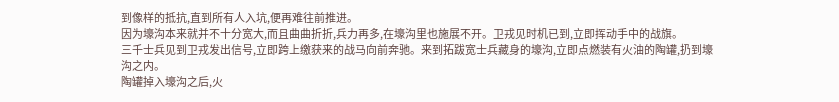到像样的抵抗,直到所有人入坑,便再难往前推进。
因为壕沟本来就并不十分宽大,而且曲曲折折,兵力再多,在壕沟里也施展不开。卫戎见时机已到,立即挥动手中的战旗。
三千士兵见到卫戎发出信号,立即跨上缴获来的战马向前奔驰。来到拓跋宽士兵藏身的壕沟,立即点燃装有火油的陶罐,扔到壕沟之内。
陶罐掉入壕沟之后,火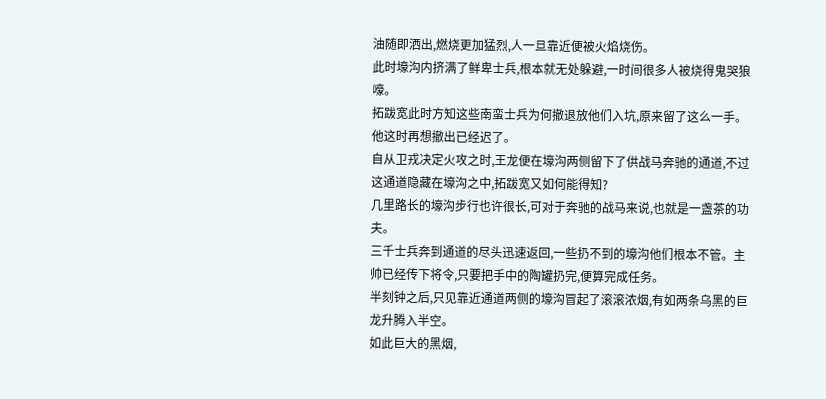油随即洒出,燃烧更加猛烈,人一旦靠近便被火焰烧伤。
此时壕沟内挤满了鲜卑士兵,根本就无处躲避,一时间很多人被烧得鬼哭狼嚎。
拓跋宽此时方知这些南蛮士兵为何撤退放他们入坑,原来留了这么一手。他这时再想撤出已经迟了。
自从卫戎决定火攻之时,王龙便在壕沟两侧留下了供战马奔驰的通道,不过这通道隐藏在壕沟之中,拓跋宽又如何能得知?
几里路长的壕沟步行也许很长,可对于奔驰的战马来说,也就是一盏茶的功夫。
三千士兵奔到通道的尽头迅速返回,一些扔不到的壕沟他们根本不管。主帅已经传下将令,只要把手中的陶罐扔完,便算完成任务。
半刻钟之后,只见靠近通道两侧的壕沟冒起了滚滚浓烟,有如两条乌黑的巨龙升腾入半空。
如此巨大的黑烟,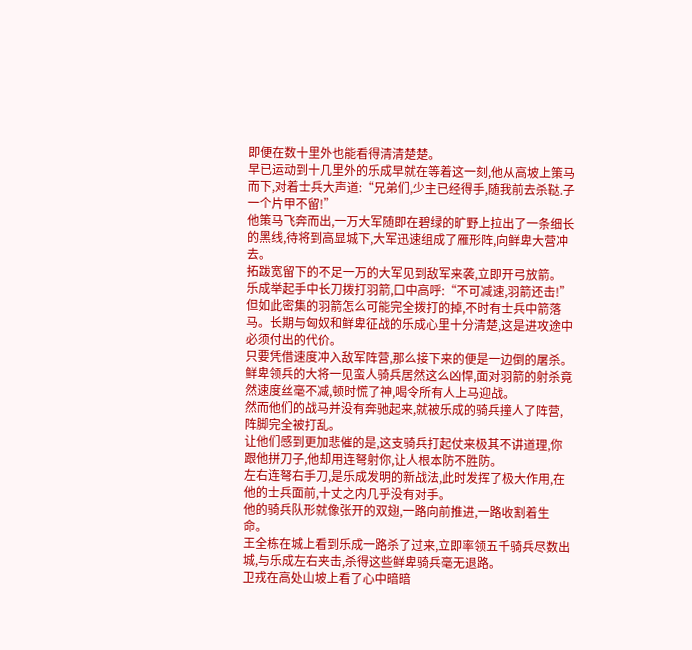即便在数十里外也能看得清清楚楚。
早已运动到十几里外的乐成早就在等着这一刻,他从高坡上策马而下,对着士兵大声道:“兄弟们,少主已经得手,随我前去杀鞑.子一个片甲不留!”
他策马飞奔而出,一万大军随即在碧绿的旷野上拉出了一条细长的黑线,待将到高显城下,大军迅速组成了雁形阵,向鲜卑大营冲去。
拓跋宽留下的不足一万的大军见到敌军来袭,立即开弓放箭。
乐成举起手中长刀拨打羽箭,口中高呼:“不可减速,羽箭还击!”
但如此密集的羽箭怎么可能完全拨打的掉,不时有士兵中箭落马。长期与匈奴和鲜卑征战的乐成心里十分清楚,这是进攻途中必须付出的代价。
只要凭借速度冲入敌军阵营,那么接下来的便是一边倒的屠杀。
鲜卑领兵的大将一见蛮人骑兵居然这么凶悍,面对羽箭的射杀竟然速度丝毫不减,顿时慌了神,喝令所有人上马迎战。
然而他们的战马并没有奔驰起来,就被乐成的骑兵撞人了阵营,阵脚完全被打乱。
让他们感到更加悲催的是,这支骑兵打起仗来极其不讲道理,你跟他拼刀子,他却用连弩射你,让人根本防不胜防。
左右连弩右手刀,是乐成发明的新战法,此时发挥了极大作用,在他的士兵面前,十丈之内几乎没有对手。
他的骑兵队形就像张开的双翅,一路向前推进,一路收割着生命。
王全栋在城上看到乐成一路杀了过来,立即率领五千骑兵尽数出城,与乐成左右夹击,杀得这些鲜卑骑兵毫无退路。
卫戎在高处山坡上看了心中暗暗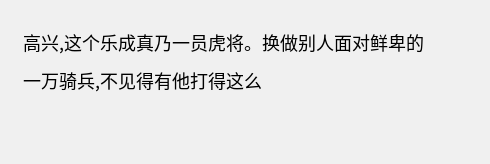高兴,这个乐成真乃一员虎将。换做别人面对鲜卑的一万骑兵,不见得有他打得这么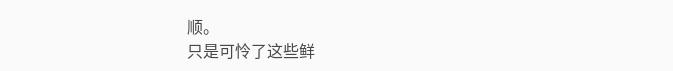顺。
只是可怜了这些鲜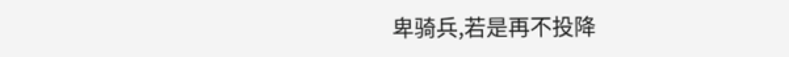卑骑兵,若是再不投降